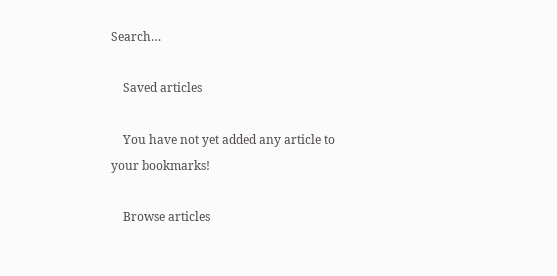Search…

    Saved articles

    You have not yet added any article to your bookmarks!

    Browse articles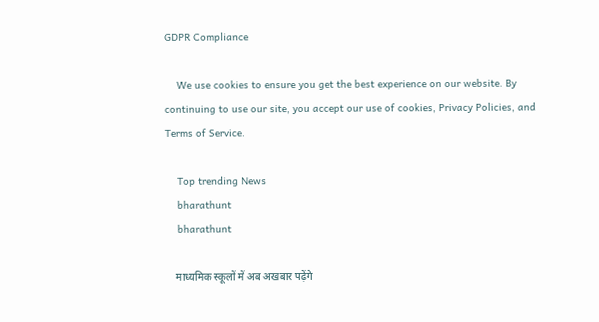GDPR Compliance

    We use cookies to ensure you get the best experience on our website. By continuing to use our site, you accept our use of cookies, Privacy Policies, and Terms of Service.

    Top trending News
    bharathunt
    bharathunt

    माध्यमिक स्कूलों में अब अखबार पढ़ेंगे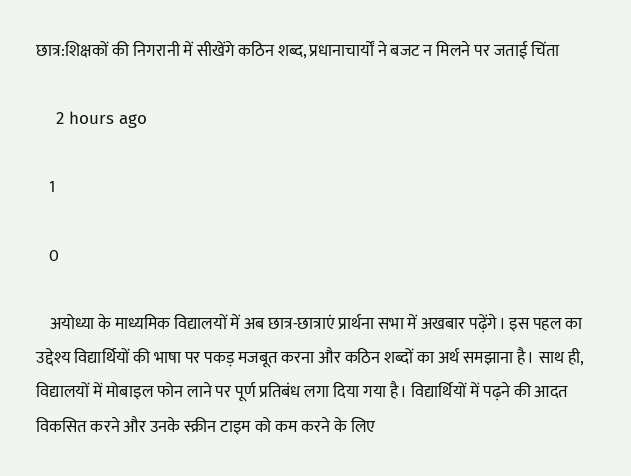छात्र:शिक्षकों की निगरानी में सीखेंगे कठिन शब्द, प्रधानाचार्यों ने बजट न मिलने पर जताई चिंता

    2 hours ago

    1

    0

    अयोध्या के माध्यमिक विद्यालयों में अब छात्र-छात्राएं प्रार्थना सभा में अखबार पढ़ेंगे। इस पहल का उद्देश्य विद्यार्थियों की भाषा पर पकड़ मजबूत करना और कठिन शब्दों का अर्थ समझाना है। साथ ही, विद्यालयों में मोबाइल फोन लाने पर पूर्ण प्रतिबंध लगा दिया गया है। विद्यार्थियों में पढ़ने की आदत विकसित करने और उनके स्क्रीन टाइम को कम करने के लिए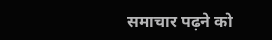समाचार पढ़ने को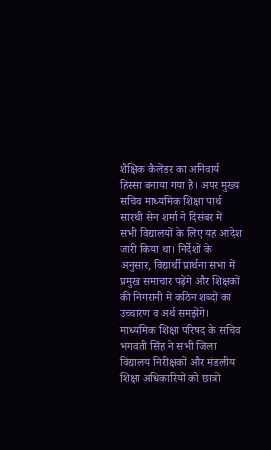शैक्षिक कैलेंडर का अनिवार्य हिस्सा बनाया गया है। अपर मुख्य सचिव माध्यमिक शिक्षा पार्थ सारथी सेन शर्मा ने दिसंबर में सभी विद्यालयों के लिए यह आदेश जारी किया था। निर्देशों के अनुसार, विद्यार्थी प्रार्थना सभा में प्रमुख समाचार पढ़ेंगे और शिक्षकों की निगरानी में कठिन शब्दों का उच्चारण व अर्थ समझेंगे। माध्यमिक शिक्षा परिषद के सचिव भगवती सिंह ने सभी जिला विद्यालय निरीक्षकों और मंडलीय शिक्षा अधिकारियों को छात्रों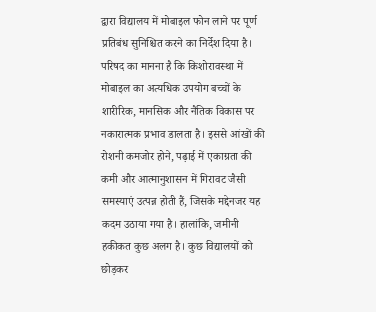द्वारा विद्यालय में मोबाइल फोन लाने पर पूर्ण प्रतिबंध सुनिश्चित करने का निर्देश दिया है। परिषद का मानना है कि किशोरावस्था में मोबाइल का अत्यधिक उपयोग बच्चों के शारीरिक, मानसिक और नैतिक विकास पर नकारात्मक प्रभाव डालता है। इससे आंखों की रोशनी कमजोर होने, पढ़ाई में एकाग्रता की कमी और आत्मानुशासन में गिरावट जैसी समस्याएं उत्पन्न होती हैं, जिसके मद्देनजर यह कदम उठाया गया है। हालांकि, जमीनी हकीकत कुछ अलग है। कुछ विद्यालयों को छोड़कर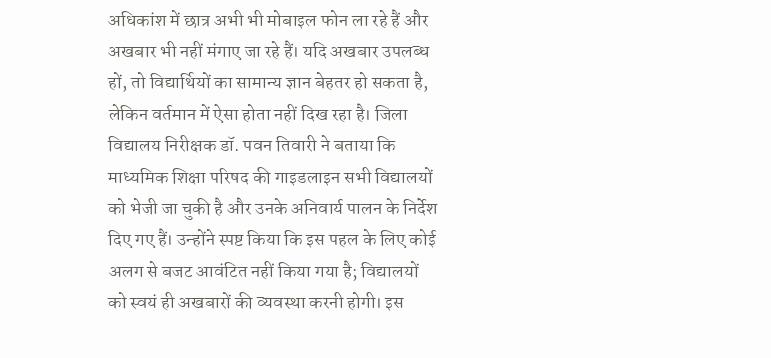अधिकांश में छात्र अभी भी मोबाइल फोन ला रहे हैं और अखबार भी नहीं मंगाए जा रहे हैं। यदि अखबार उपलब्ध हों, तो विद्यार्थियों का सामान्य ज्ञान बेहतर हो सकता है, लेकिन वर्तमान में ऐसा होता नहीं दिख रहा है। जिला विद्यालय निरीक्षक डॉ. पवन तिवारी ने बताया कि माध्यमिक शिक्षा परिषद की गाइडलाइन सभी विद्यालयों को भेजी जा चुकी है और उनके अनिवार्य पालन के निर्देश दिए गए हैं। उन्होंने स्पष्ट किया कि इस पहल के लिए कोई अलग से बजट आवंटित नहीं किया गया है; विद्यालयों को स्वयं ही अखबारों की व्यवस्था करनी होगी। इस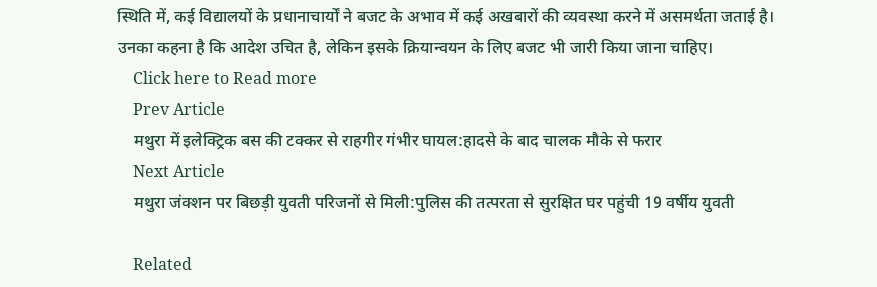स्थिति में, कई विद्यालयों के प्रधानाचार्यों ने बजट के अभाव में कई अखबारों की व्यवस्था करने में असमर्थता जताई है। उनका कहना है कि आदेश उचित है, लेकिन इसके क्रियान्वयन के लिए बजट भी जारी किया जाना चाहिए।
    Click here to Read more
    Prev Article
    मथुरा में इलेक्ट्रिक बस की टक्कर से राहगीर गंभीर घायल:हादसे के बाद चालक मौके से फरार
    Next Article
    मथुरा जंक्शन पर बिछड़ी युवती परिजनों से मिली:पुलिस की तत्परता से सुरक्षित घर पहुंची 19 वर्षीय युवती

    Related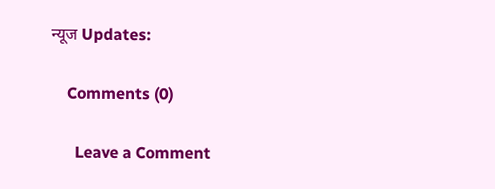न्यूज Updates:

    Comments (0)

      Leave a Comment